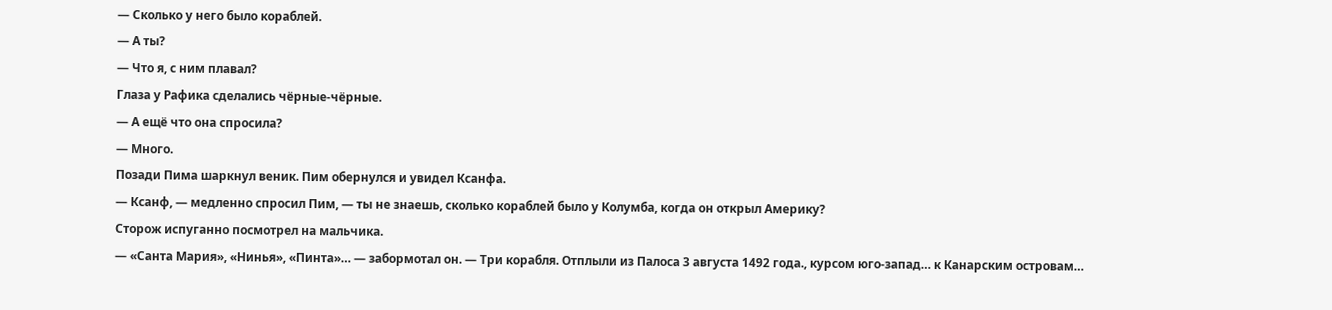— Сколько у него было кораблей.
— А ты?
— Что я, с ним плавал?
Глаза у Рафика сделались чёрные-чёрные.
— А ещё что она спросила?
— Много.
Позади Пима шаркнул веник. Пим обернулся и увидел Ксанфа.
— Ксанф, — медленно спросил Пим, — ты не знаешь, сколько кораблей было у Колумба, когда он открыл Америку?
Сторож испуганно посмотрел на мальчика.
— «Санта Мария», «Нинья», «Пинта»… — забормотал он. — Три корабля. Отплыли из Палоса 3 августа 1492 года., курсом юго-запад… к Канарским островам…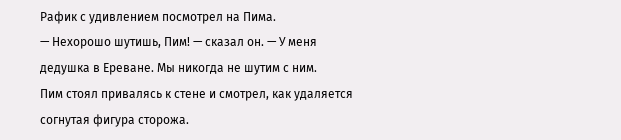Рафик с удивлением посмотрел на Пима.
— Нехорошо шутишь, Пим! — сказал он. — У меня дедушка в Ереване. Мы никогда не шутим с ним.
Пим стоял привалясь к стене и смотрел, как удаляется согнутая фигура сторожа.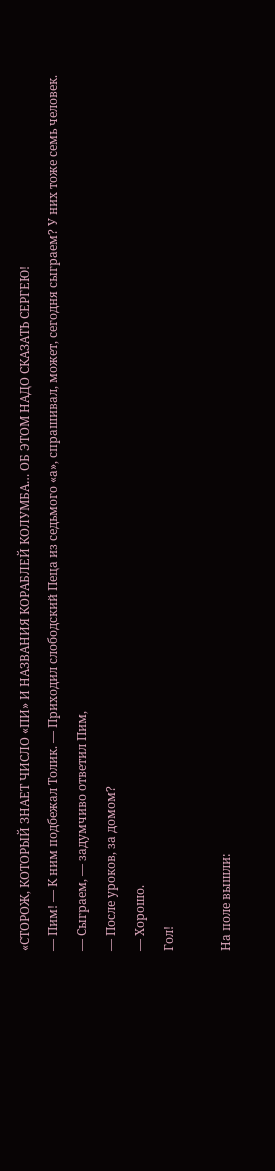«СТОРОЖ, КОТОРЫЙ ЗНАЕТ ЧИСЛО «ПИ» И НАЗВАНИЯ КОРАБЛЕЙ КОЛУМБА… ОБ ЭТОМ НАДО СКАЗАТЬ СЕРГЕЮ!
— Пим! — К ним подбежал Толик. — Приходил слободский Пеца из седьмого «а», спрашивал, может, сегодня сыграем? У них тоже семь человек.
— Сыграем, — задумчиво ответил Пим,
— После уроков, за домом?
— Хорошо.
Гол!

На поле вышли: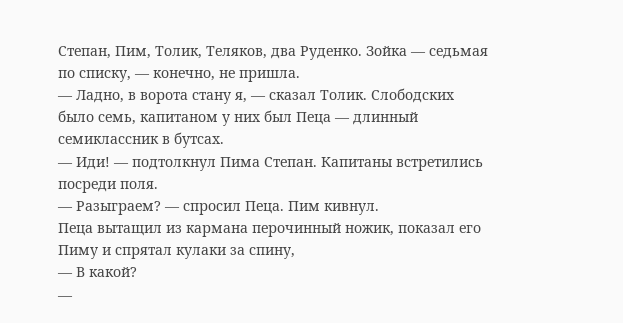Степан, Пим, Толик, Теляков, два Руденко. Зойка — седьмая по списку, — конечно, не пришла.
— Ладно, в ворота стану я, — сказал Толик. Слободских было семь, капитаном у них был Пеца — длинный семиклассник в бутсах.
— Иди! — подтолкнул Пима Степан. Капитаны встретились посреди поля.
— Разыграем? — спросил Пеца. Пим кивнул.
Пеца вытащил из кармана перочинный ножик, показал его Пиму и спрятал кулаки за спину,
— В какой?
—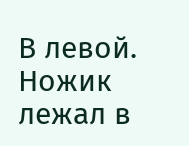В левой.
Ножик лежал в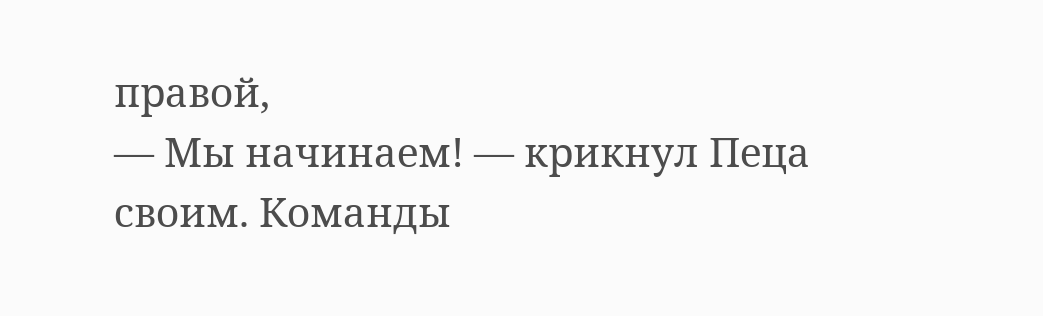правой,
— Мы начинаем! — крикнул Пеца своим. Команды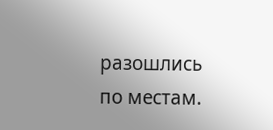разошлись по местам.